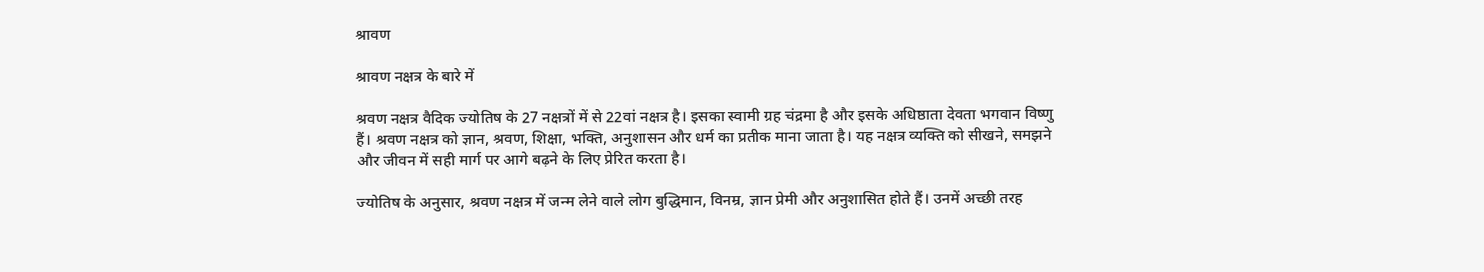श्रावण

श्रावण नक्षत्र के बारे में

श्रवण नक्षत्र वैदिक ज्योतिष के 27 नक्षत्रों में से 22वां नक्षत्र है। इसका स्वामी ग्रह चंद्रमा है और इसके अधिष्ठाता देवता भगवान विष्णु हैं। श्रवण नक्षत्र को ज्ञान, श्रवण, शिक्षा, भक्ति, अनुशासन और धर्म का प्रतीक माना जाता है। यह नक्षत्र व्यक्ति को सीखने, समझने और जीवन में सही मार्ग पर आगे बढ़ने के लिए प्रेरित करता है।

ज्योतिष के अनुसार, श्रवण नक्षत्र में जन्म लेने वाले लोग बुद्धिमान, विनम्र, ज्ञान प्रेमी और अनुशासित होते हैं। उनमें अच्छी तरह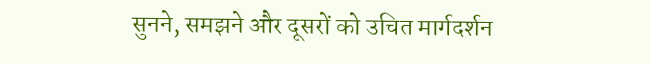सुनने, समझने और दूसरों को उचित मार्गदर्शन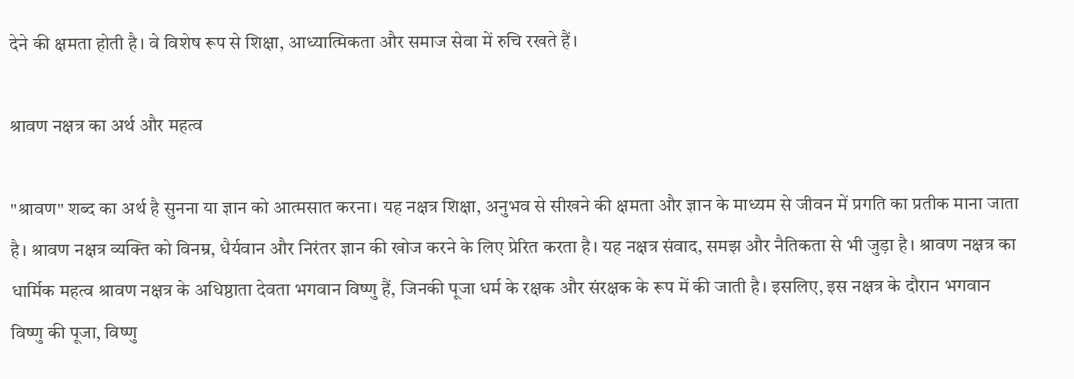देने की क्षमता होती है। वे विशेष रूप से शिक्षा, आध्यात्मिकता और समाज सेवा में रुचि रखते हैं।

श्रावण नक्षत्र का अर्थ और महत्व

"श्रावण" शब्द का अर्थ है सुनना या ज्ञान को आत्मसात करना। यह नक्षत्र शिक्षा, अनुभव से सीखने की क्षमता और ज्ञान के माध्यम से जीवन में प्रगति का प्रतीक माना जाता है। श्रावण नक्षत्र व्यक्ति को विनम्र, धैर्यवान और निरंतर ज्ञान की खोज करने के लिए प्रेरित करता है। यह नक्षत्र संवाद, समझ और नैतिकता से भी जुड़ा है। श्रावण नक्षत्र का धार्मिक महत्व श्रावण नक्षत्र के अधिष्ठाता देवता भगवान विष्णु हैं, जिनकी पूजा धर्म के रक्षक और संरक्षक के रूप में की जाती है। इसलिए, इस नक्षत्र के दौरान भगवान विष्णु की पूजा, विष्णु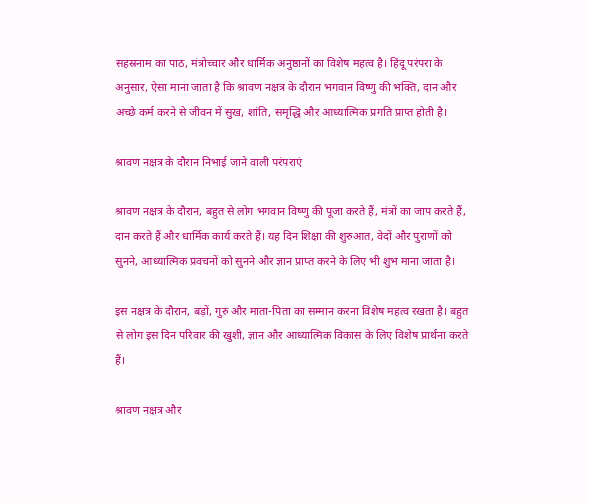सहस्रनाम का पाठ, मंत्रोच्चार और धार्मिक अनुष्ठानों का विशेष महत्व है। हिंदू परंपरा के अनुसार, ऐसा माना जाता है कि श्रावण नक्षत्र के दौरान भगवान विष्णु की भक्ति, दान और अच्छे कर्म करने से जीवन में सुख, शांति, समृद्धि और आध्यात्मिक प्रगति प्राप्त होती है।

श्रावण नक्षत्र के दौरान निभाई जाने वाली परंपराएं

श्रावण नक्षत्र के दौरान, बहुत से लोग भगवान विष्णु की पूजा करते हैं, मंत्रों का जाप करते हैं, दान करते हैं और धार्मिक कार्य करते हैं। यह दिन शिक्षा की शुरुआत, वेदों और पुराणों को सुनने, आध्यात्मिक प्रवचनों को सुनने और ज्ञान प्राप्त करने के लिए भी शुभ माना जाता है।

इस नक्षत्र के दौरान, बड़ों, गुरु और माता-पिता का सम्मान करना विशेष महत्व रखता है। बहुत से लोग इस दिन परिवार की खुशी, ज्ञान और आध्यात्मिक विकास के लिए विशेष प्रार्थना करते हैं।

श्रावण नक्षत्र और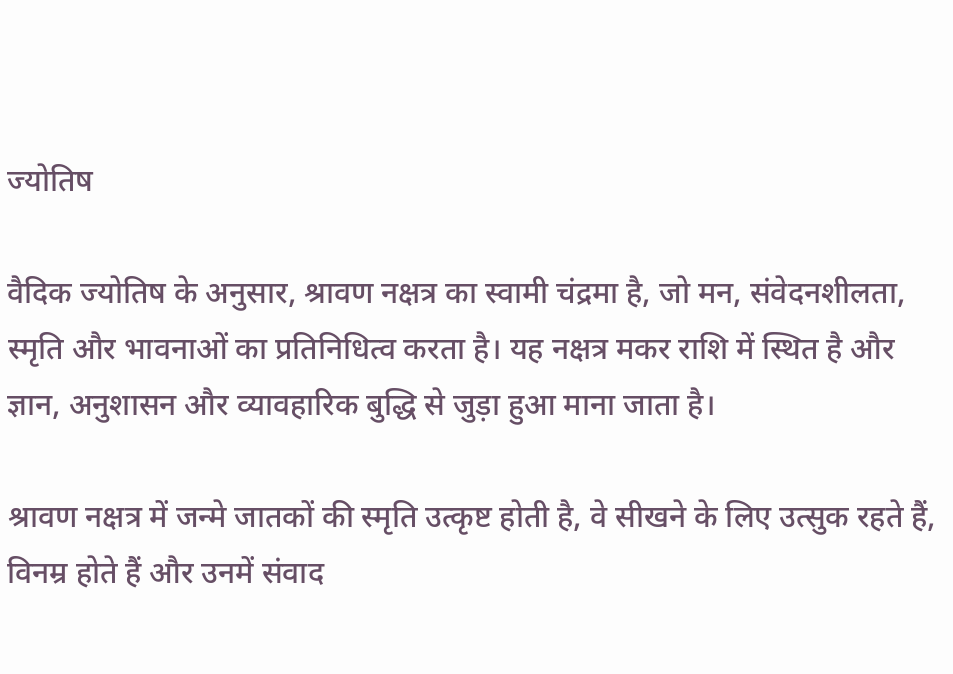ज्योतिष

वैदिक ज्योतिष के अनुसार, श्रावण नक्षत्र का स्वामी चंद्रमा है, जो मन, संवेदनशीलता, स्मृति और भावनाओं का प्रतिनिधित्व करता है। यह नक्षत्र मकर राशि में स्थित है और ज्ञान, अनुशासन और व्यावहारिक बुद्धि से जुड़ा हुआ माना जाता है।

श्रावण नक्षत्र में जन्मे जातकों की स्मृति उत्कृष्ट होती है, वे सीखने के लिए उत्सुक रहते हैं, विनम्र होते हैं और उनमें संवाद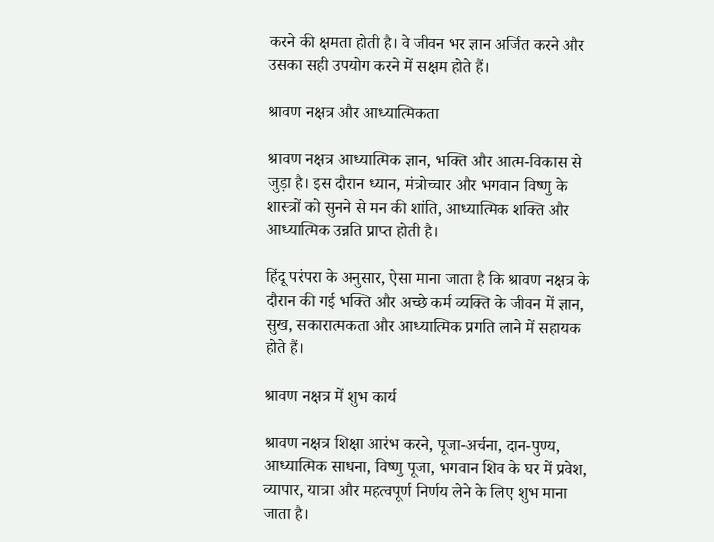करने की क्षमता होती है। वे जीवन भर ज्ञान अर्जित करने और उसका सही उपयोग करने में सक्षम होते हैं।

श्रावण नक्षत्र और आध्यात्मिकता

श्रावण नक्षत्र आध्यात्मिक ज्ञान, भक्ति और आत्म-विकास से जुड़ा है। इस दौरान ध्यान, मंत्रोच्चार और भगवान विष्णु के शास्त्रों को सुनने से मन की शांति, आध्यात्मिक शक्ति और आध्यात्मिक उन्नति प्राप्त होती है।

हिंदू परंपरा के अनुसार, ऐसा माना जाता है कि श्रावण नक्षत्र के दौरान की गई भक्ति और अच्छे कर्म व्यक्ति के जीवन में ज्ञान, सुख, सकारात्मकता और आध्यात्मिक प्रगति लाने में सहायक होते हैं।

श्रावण नक्षत्र में शुभ कार्य

श्रावण नक्षत्र शिक्षा आरंभ करने, पूजा-अर्चना, दान-पुण्य, आध्यात्मिक साधना, विष्णु पूजा, भगवान शिव के घर में प्रवेश, व्यापार, यात्रा और महत्वपूर्ण निर्णय लेने के लिए शुभ माना जाता है।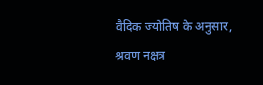वैदिक ज्योतिष के अनुसार, श्रवण नक्षत्र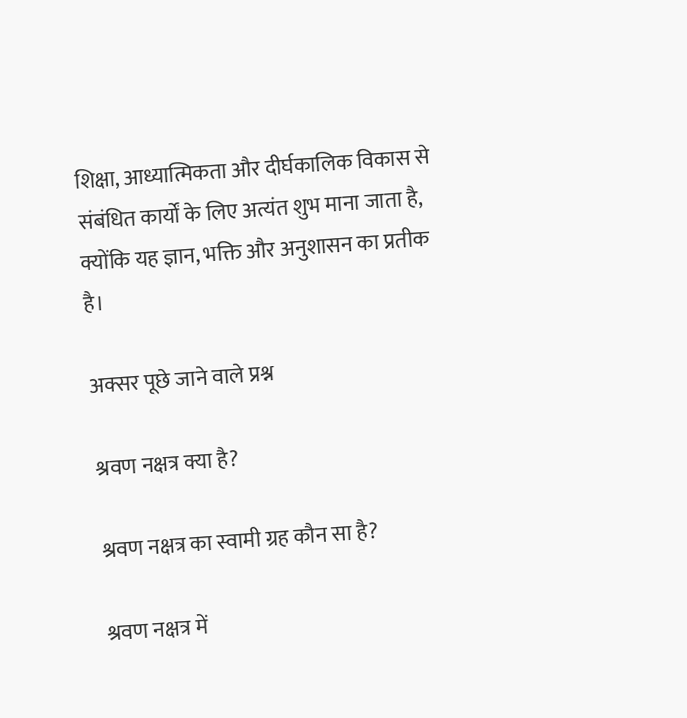शिक्षा, आध्यात्मिकता और दीर्घकालिक विकास से संबंधित कार्यों के लिए अत्यंत शुभ माना जाता है, क्योंकि यह ज्ञान, भक्ति और अनुशासन का प्रतीक है।

अक्सर पूछे जाने वाले प्रश्न

श्रवण नक्षत्र क्या है?

श्रवण नक्षत्र का स्वामी ग्रह कौन सा है?

श्रवण नक्षत्र में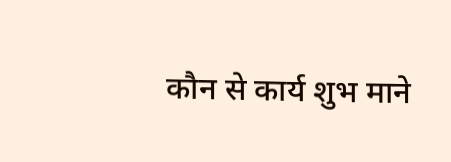कौन से कार्य शुभ माने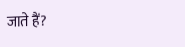जाते हैं?